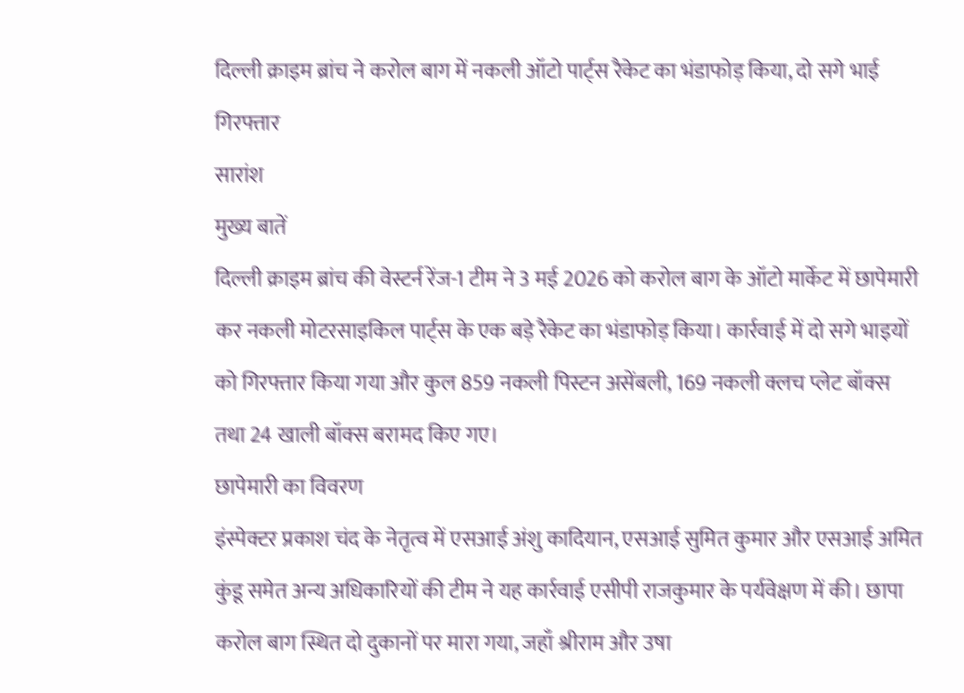दिल्ली क्राइम ब्रांच ने करोल बाग में नकली ऑटो पार्ट्स रैकेट का भंडाफोड़ किया, दो सगे भाई गिरफ्तार
सारांश
मुख्य बातें
दिल्ली क्राइम ब्रांच की वेस्टर्न रेंज-1 टीम ने 3 मई 2026 को करोल बाग के ऑटो मार्केट में छापेमारी कर नकली मोटरसाइकिल पार्ट्स के एक बड़े रैकेट का भंडाफोड़ किया। कार्रवाई में दो सगे भाइयों को गिरफ्तार किया गया और कुल 859 नकली पिस्टन असेंबली, 169 नकली क्लच प्लेट बॉक्स तथा 24 खाली बॉक्स बरामद किए गए।
छापेमारी का विवरण
इंस्पेक्टर प्रकाश चंद के नेतृत्व में एसआई अंशु कादियान, एसआई सुमित कुमार और एसआई अमित कुंडू समेत अन्य अधिकारियों की टीम ने यह कार्रवाई एसीपी राजकुमार के पर्यवेक्षण में की। छापा करोल बाग स्थित दो दुकानों पर मारा गया, जहाँ श्रीराम और उषा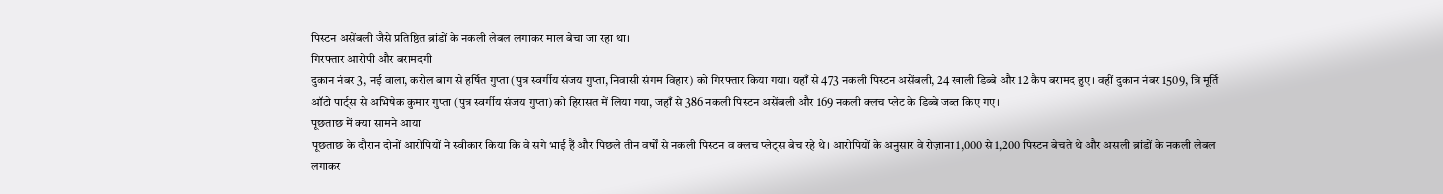पिस्टन असेंबली जैसे प्रतिष्ठित ब्रांडों के नकली लेबल लगाकर माल बेचा जा रहा था।
गिरफ्तार आरोपी और बरामदगी
दुकान नंबर 3, नई वाला, करोल बाग से हर्षित गुप्ता (पुत्र स्वर्गीय संजय गुप्ता, निवासी संगम विहार) को गिरफ्तार किया गया। यहाँ से 473 नकली पिस्टन असेंबली, 24 खाली डिब्बे और 12 कैप बरामद हुए। वहीं दुकान नंबर 1509, त्रि मूर्ति ऑटो पार्ट्स से अभिषेक कुमार गुप्ता (पुत्र स्वर्गीय संजय गुप्ता) को हिरासत में लिया गया, जहाँ से 386 नकली पिस्टन असेंबली और 169 नकली क्लच प्लेट के डिब्बे जब्त किए गए।
पूछताछ में क्या सामने आया
पूछताछ के दौरान दोनों आरोपियों ने स्वीकार किया कि वे सगे भाई हैं और पिछले तीन वर्षों से नकली पिस्टन व क्लच प्लेट्स बेच रहे थे। आरोपियों के अनुसार वे रोज़ाना 1,000 से 1,200 पिस्टन बेचते थे और असली ब्रांडों के नकली लेबल लगाकर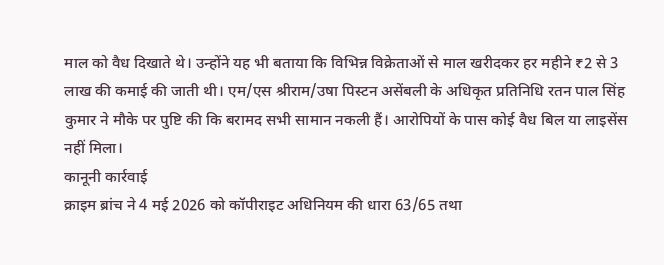माल को वैध दिखाते थे। उन्होंने यह भी बताया कि विभिन्न विक्रेताओं से माल खरीदकर हर महीने ₹2 से 3 लाख की कमाई की जाती थी। एम/एस श्रीराम/उषा पिस्टन असेंबली के अधिकृत प्रतिनिधि रतन पाल सिंह कुमार ने मौके पर पुष्टि की कि बरामद सभी सामान नकली हैं। आरोपियों के पास कोई वैध बिल या लाइसेंस नहीं मिला।
कानूनी कार्रवाई
क्राइम ब्रांच ने 4 मई 2026 को कॉपीराइट अधिनियम की धारा 63/65 तथा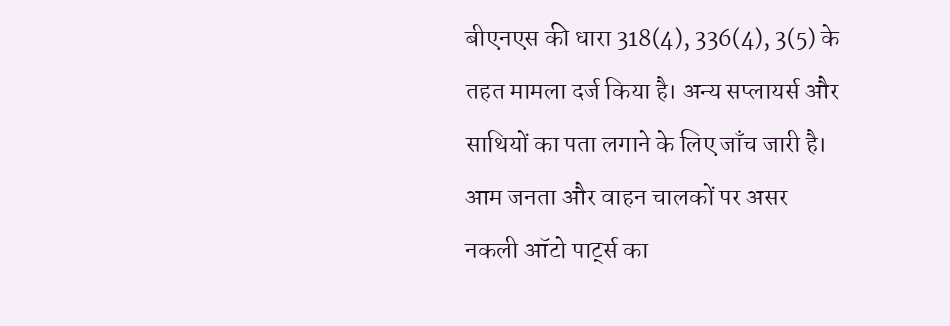बीएनएस की धारा 318(4), 336(4), 3(5) के तहत मामला दर्ज किया है। अन्य सप्लायर्स और साथियों का पता लगाने के लिए जाँच जारी है।
आम जनता और वाहन चालकों पर असर
नकली ऑटो पार्ट्स का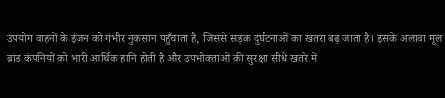उपयोग वाहनों के इंजन को गंभीर नुकसान पहुँचाता है, जिससे सड़क दुर्घटनाओं का खतरा बढ़ जाता है। इसके अलावा मूल ब्रांड कंपनियों को भारी आर्थिक हानि होती है और उपभोक्ताओं की सुरक्षा सीधे खतरे में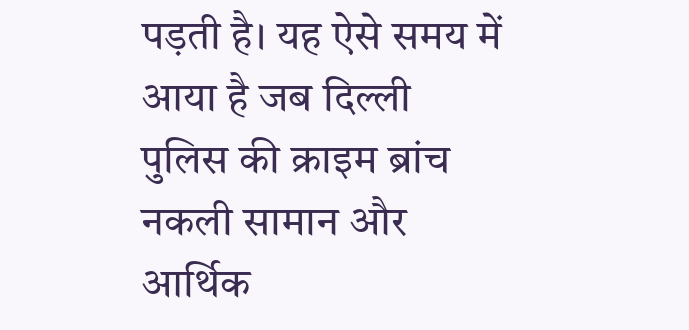पड़ती है। यह ऐसे समय में आया है जब दिल्ली पुलिस की क्राइम ब्रांच नकली सामान और आर्थिक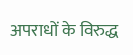अपराधों के विरुद्ध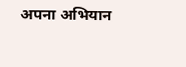अपना अभियान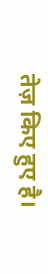तेज़ किए हुए है।